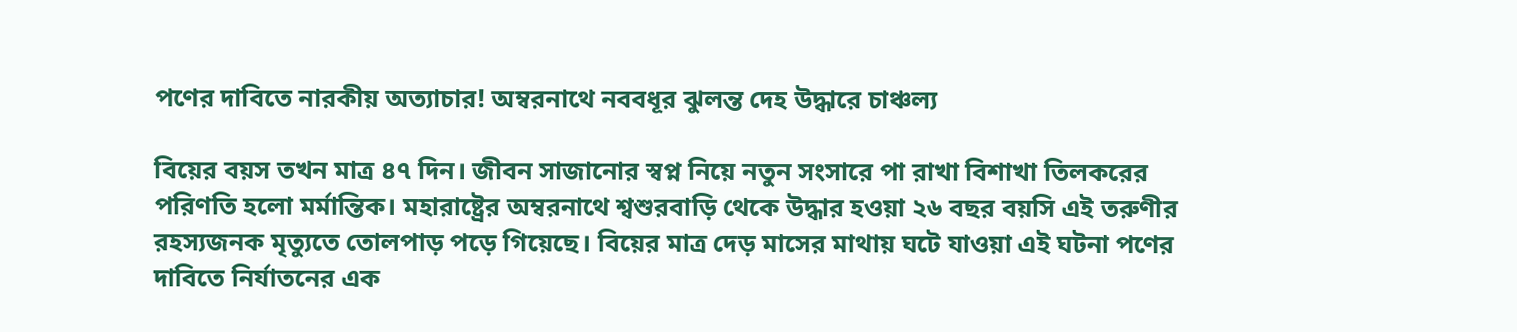পণের দাবিতে নারকীয় অত্যাচার! অম্বরনাথে নববধূর ঝুলন্ত দেহ উদ্ধারে চাঞ্চল্য

বিয়ের বয়স তখন মাত্র ৪৭ দিন। জীবন সাজানোর স্বপ্ন নিয়ে নতুন সংসারে পা রাখা বিশাখা তিলকরের পরিণতি হলো মর্মান্তিক। মহারাষ্ট্রের অম্বরনাথে শ্বশুরবাড়ি থেকে উদ্ধার হওয়া ২৬ বছর বয়সি এই তরুণীর রহস্যজনক মৃত্যুতে তোলপাড় পড়ে গিয়েছে। বিয়ের মাত্র দেড় মাসের মাথায় ঘটে যাওয়া এই ঘটনা পণের দাবিতে নির্যাতনের এক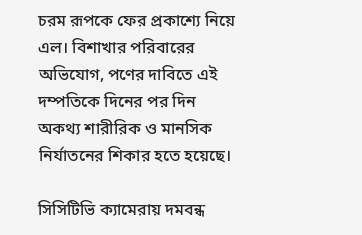চরম রূপকে ফের প্রকাশ্যে নিয়ে এল। বিশাখার পরিবারের অভিযোগ, পণের দাবিতে এই দম্পতিকে দিনের পর দিন অকথ্য শারীরিক ও মানসিক নির্যাতনের শিকার হতে হয়েছে।

সিসিটিভি ক্যামেরায় দমবন্ধ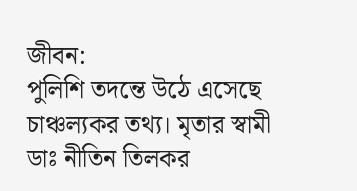জীবন:
পুলিশি তদন্তে উঠে এসেছে চাঞ্চল্যকর তথ্য। মৃতার স্বামী ডাঃ নীতিন তিলকর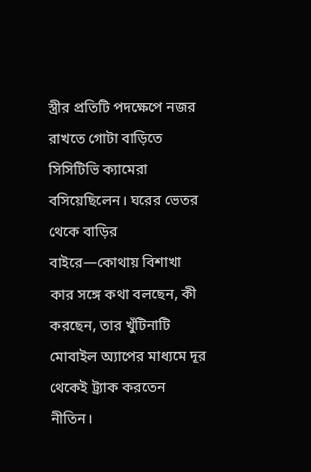স্ত্রীর প্রতিটি পদক্ষেপে নজর রাখতে গোটা বাড়িতে সিসিটিভি ক্যামেরা বসিয়েছিলেন। ঘরের ভেতর থেকে বাড়ির বাইরে—কোথায় বিশাখা কার সঙ্গে কথা বলছেন, কী করছেন, তার খুঁটিনাটি মোবাইল অ্যাপের মাধ্যমে দূর থেকেই ট্র্যাক করতেন নীতিন।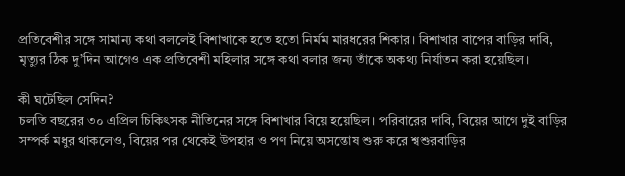প্রতিবেশীর সঙ্গে সামান্য কথা বললেই বিশাখাকে হতে হতো নির্মম মারধরের শিকার। বিশাখার বাপের বাড়ির দাবি, মৃত্যুর ঠিক দু’দিন আগেও এক প্রতিবেশী মহিলার সঙ্গে কথা বলার জন্য তাঁকে অকথ্য নির্যাতন করা হয়েছিল।

কী ঘটেছিল সেদিন?
চলতি বছরের ৩০ এপ্রিল চিকিৎসক নীতিনের সঙ্গে বিশাখার বিয়ে হয়েছিল। পরিবারের দাবি, বিয়ের আগে দুই বাড়ির সম্পর্ক মধুর থাকলেও, বিয়ের পর থেকেই উপহার ও পণ নিয়ে অসন্তোষ শুরু করে শ্বশুরবাড়ির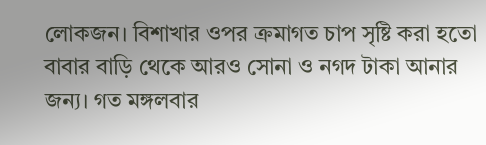লোকজন। বিশাখার ওপর ক্রমাগত চাপ সৃষ্টি করা হতো বাবার বাড়ি থেকে আরও সোনা ও নগদ টাকা আনার জন্য। গত মঙ্গলবার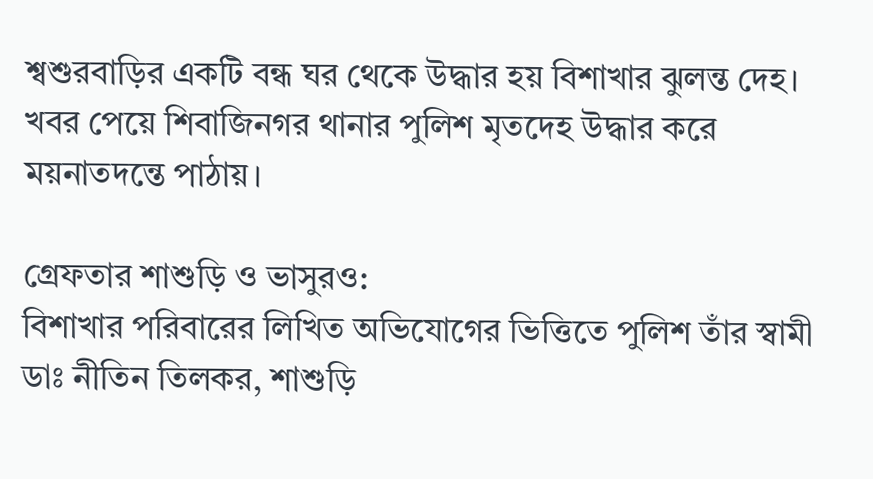শ্বশুরবাড়ির একটি বন্ধ ঘর থেকে উদ্ধার হয় বিশাখার ঝুলন্ত দেহ। খবর পেয়ে শিবাজিনগর থানার পুলিশ মৃতদেহ উদ্ধার করে ময়নাতদন্তে পাঠায়।

গ্রেফতার শাশুড়ি ও ভাসুরও:
বিশাখার পরিবারের লিখিত অভিযোগের ভিত্তিতে পুলিশ তাঁর স্বামী ডাঃ নীতিন তিলকর, শাশুড়ি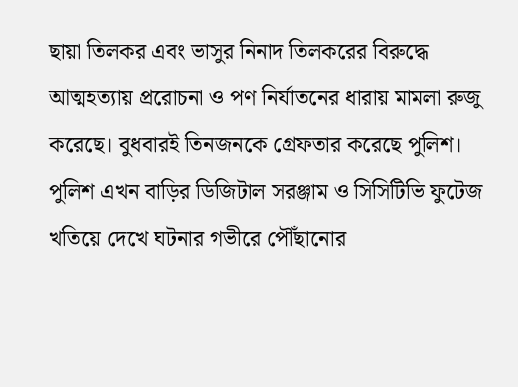ছায়া তিলকর এবং ভাসুর নিনাদ তিলকরের বিরুদ্ধে আত্মহত্যায় প্ররোচনা ও পণ নির্যাতনের ধারায় মামলা রুজু করেছে। বুধবারই তিনজনকে গ্রেফতার করেছে পুলিশ। পুলিশ এখন বাড়ির ডিজিটাল সরঞ্জাম ও সিসিটিভি ফুটেজ খতিয়ে দেখে ঘটনার গভীরে পৌঁছানোর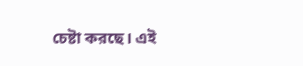চেষ্টা করছে। এই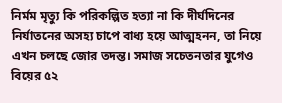নির্মম মৃত্যু কি পরিকল্পিত হত্যা না কি দীর্ঘদিনের নির্যাতনের অসহ্য চাপে বাধ্য হয়ে আত্মহনন, তা নিয়ে এখন চলছে জোর তদন্ত। সমাজ সচেতনতার যুগেও বিয়ের ৫২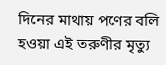দিনের মাথায় পণের বলি হওয়া এই তরুণীর মৃত্যু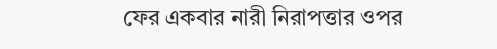ফের একবার নারী নিরাপত্তার ওপর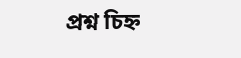প্রশ্ন চিহ্ন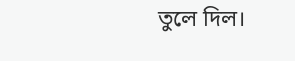তুলে দিল।